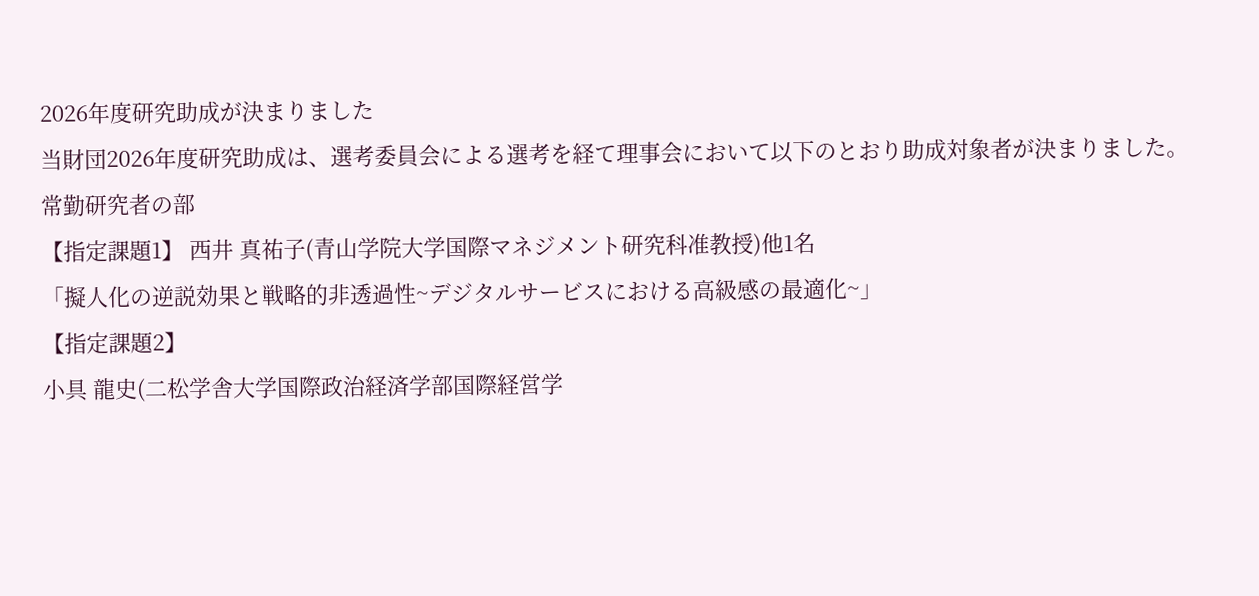2026年度研究助成が決まりました
当財団2026年度研究助成は、選考委員会による選考を経て理事会において以下のとおり助成対象者が決まりました。
常勤研究者の部
【指定課題1】 西井 真祐子(青山学院大学国際マネジメント研究科准教授)他1名
「擬人化の逆説効果と戦略的非透過性~デジタルサービスにおける高級感の最適化~」
【指定課題2】
小具 龍史(二松学舎大学国際政治経済学部国際経営学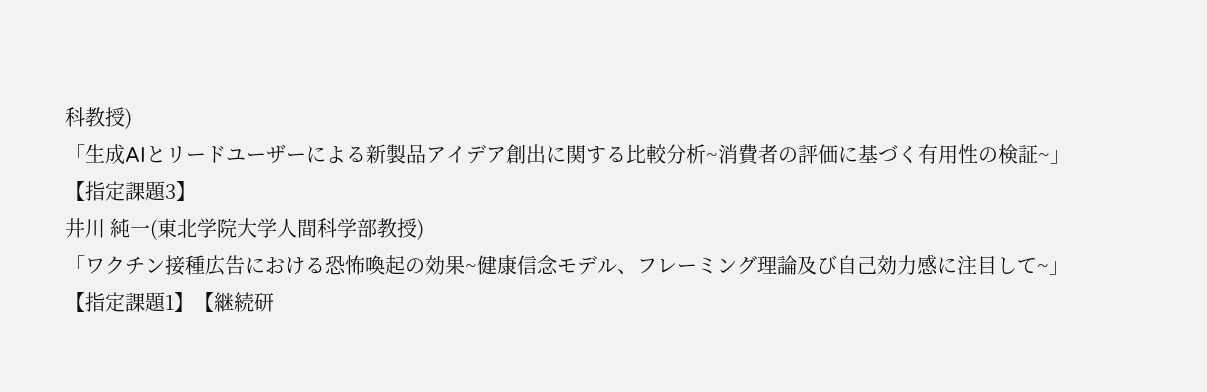科教授)
「生成AIとリードユーザーによる新製品アイデア創出に関する比較分析~消費者の評価に基づく有用性の検証~」
【指定課題3】
井川 純一(東北学院大学人間科学部教授)
「ワクチン接種広告における恐怖喚起の効果~健康信念モデル、フレーミング理論及び自己効力感に注目して~」
【指定課題1】【継続研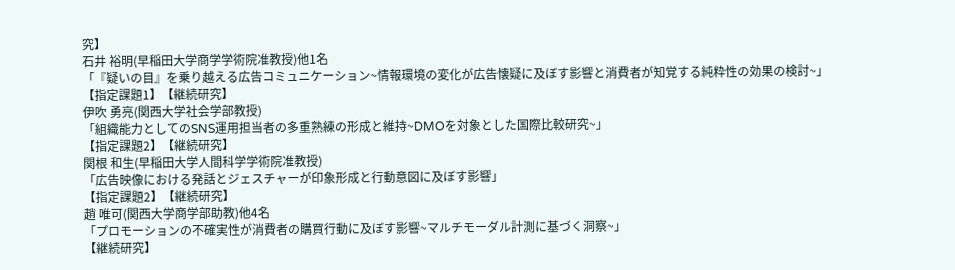究】
石井 裕明(早稲田大学商学学術院准教授)他1名
「『疑いの目』を乗り越える広告コミュニケーション~情報環境の変化が広告懐疑に及ぼす影響と消費者が知覚する純粋性の効果の検討~」
【指定課題1】【継続研究】
伊吹 勇亮(関西大学社会学部教授)
「組織能力としてのSNS運用担当者の多重熟練の形成と維持~DMOを対象とした国際比較研究~」
【指定課題2】【継続研究】
関根 和生(早稲田大学人間科学学術院准教授)
「広告映像における発話とジェスチャーが印象形成と行動意図に及ぼす影響」
【指定課題2】【継続研究】
趙 唯可(関西大学商学部助教)他4名
「プロモーションの不確実性が消費者の購買行動に及ぼす影響~マルチモーダル計測に基づく洞察~」
【継続研究】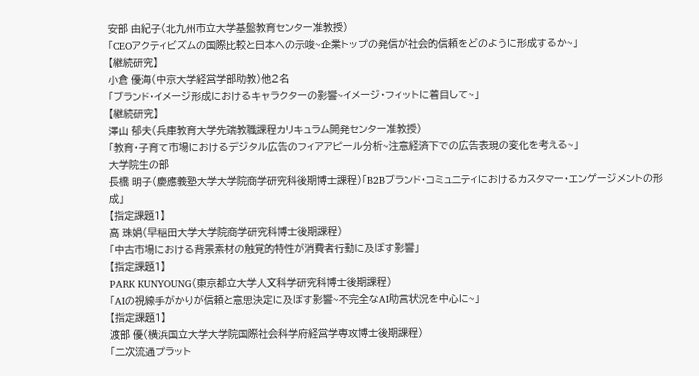安部 由紀子(北九州市立大学基盤教育センター准教授)
「CEOアクティビズムの国際比較と日本への示唆~企業トップの発信が社会的信頼をどのように形成するか~」
【継続研究】
小倉 優海(中京大学経営学部助教)他2名
「ブランド・イメージ形成におけるキャラクターの影響~イメージ・フィットに着目して~」
【継続研究】
澤山 郁夫(兵庫教育大学先端教職課程カリキュラム開発センター准教授)
「教育・子育て市場におけるデジタル広告のフィアアピール分析~注意経済下での広告表現の変化を考える~」
大学院生の部
長橋 明子(慶應義塾大学大学院商学研究科後期博士課程)「B2Bブランド・コミュニティにおけるカスタマー・エンゲージメントの形成」
【指定課題1】
高 珠娟(早稲田大学大学院商学研究科博士後期課程)
「中古市場における背景素材の触覚的特性が消費者行動に及ぼす影響」
【指定課題1】
PARK KUNYOUNG(東京都立大学人文科学研究科博士後期課程)
「AIの視線手がかりが信頼と意思決定に及ぼす影響~不完全なAI助言状況を中心に~」
【指定課題1】
渡部 優(横浜国立大学大学院国際社会科学府経営学専攻博士後期課程)
「二次流通プラット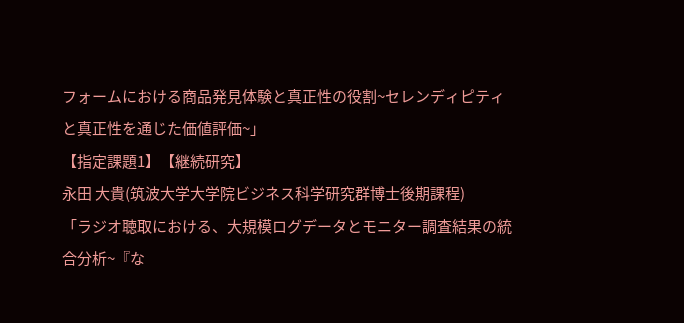フォームにおける商品発見体験と真正性の役割~セレンディピティと真正性を通じた価値評価~」
【指定課題1】【継続研究】
永田 大貴(筑波大学大学院ビジネス科学研究群博士後期課程)
「ラジオ聴取における、大規模ログデータとモニター調査結果の統合分析~『な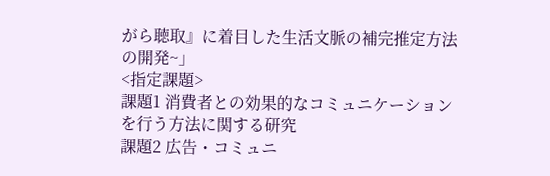がら聴取』に着目した生活文脈の補完推定方法の開発~」
<指定課題>
課題1 消費者との効果的なコミュニケーションを行う方法に関する研究
課題2 広告・コミュニ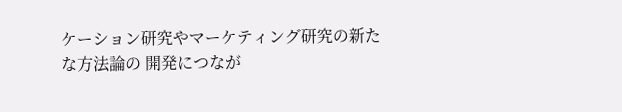ケーション研究やマーケティング研究の新たな方法論の 開発につなが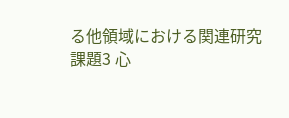る他領域における関連研究
課題3 心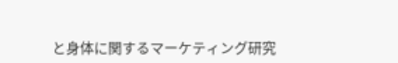と身体に関するマーケティング研究